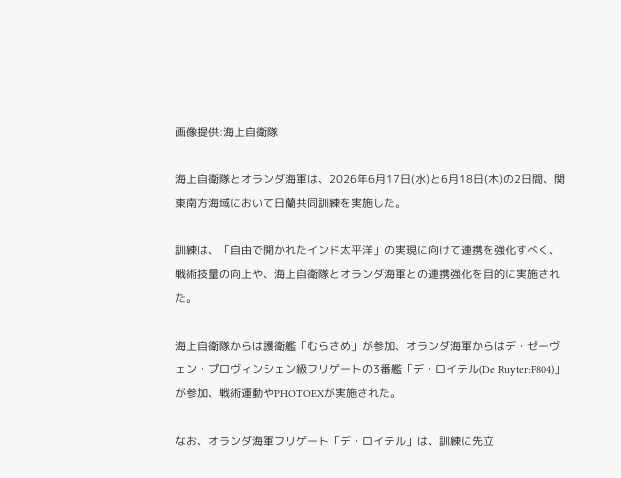画像提供:海上自衛隊

海上自衛隊とオランダ海軍は、2026年6月17日(水)と6月18日(木)の2日間、関東南方海域において日蘭共同訓練を実施した。

訓練は、「自由で開かれたインド太平洋」の実現に向けて連携を強化すべく、戦術技量の向上や、海上自衛隊とオランダ海軍との連携強化を目的に実施された。

海上自衛隊からは護衛艦「むらさめ」が参加、オランダ海軍からはデ・ゼーヴェン・プロヴィンシェン級フリゲートの3番艦「デ・ロイテル(De Ruyter:F804)」が参加、戦術運動やPHOTOEXが実施された。

なお、オランダ海軍フリゲート「デ・ロイテル」は、訓練に先立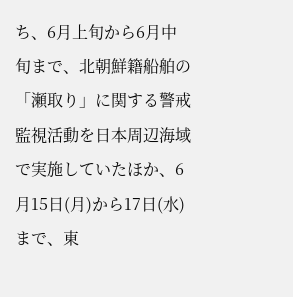ち、6月上旬から6月中旬まで、北朝鮮籍船舶の「瀬取り」に関する警戒監視活動を日本周辺海域で実施していたほか、6月15日(月)から17日(水)まで、東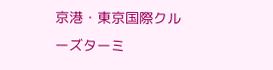京港・東京国際クルーズターミ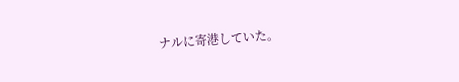ナルに寄港していた。